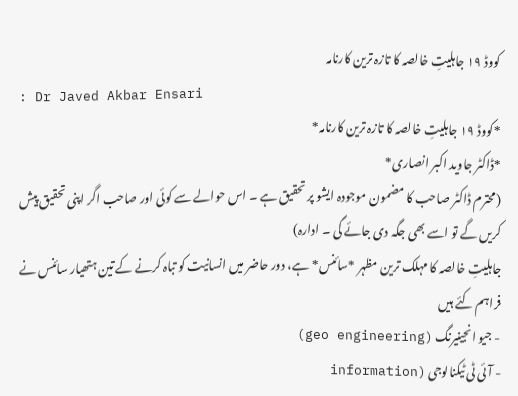کووڈ ۱۹ جاہلیتِ خالصہ کا تازہ ترین کارنامہ
: Dr Javed Akbar Ensari
*کووڈ ۱۹ جاہلیتِ خالصہ کا تازہ ترین کارنامہ*
*ڈاکٹر جاوید اکبر انصاری*
(محترم ڈاکٹر صاحب کا مضمون موجودہ ایشو پر تحقیق ہے ۔ اس حوالے سے کوئی اور صاحب اگر اپنی تحقیق پیش کریں گے تو اسے بھی جگہ دی جائے گی ۔ ادارہ)
جاہلیتِ خالصہ کا مہلک ترین مظہر *سائنس* ہے، دور حاضر میں انسانیت کو تباہ کرنے کے تین ہتھیار سائنس نے فراہم کئے ہیں
- جیو انجینیرنگ (geo engineering)
- آئی ٹی ٹیکنالوجی (information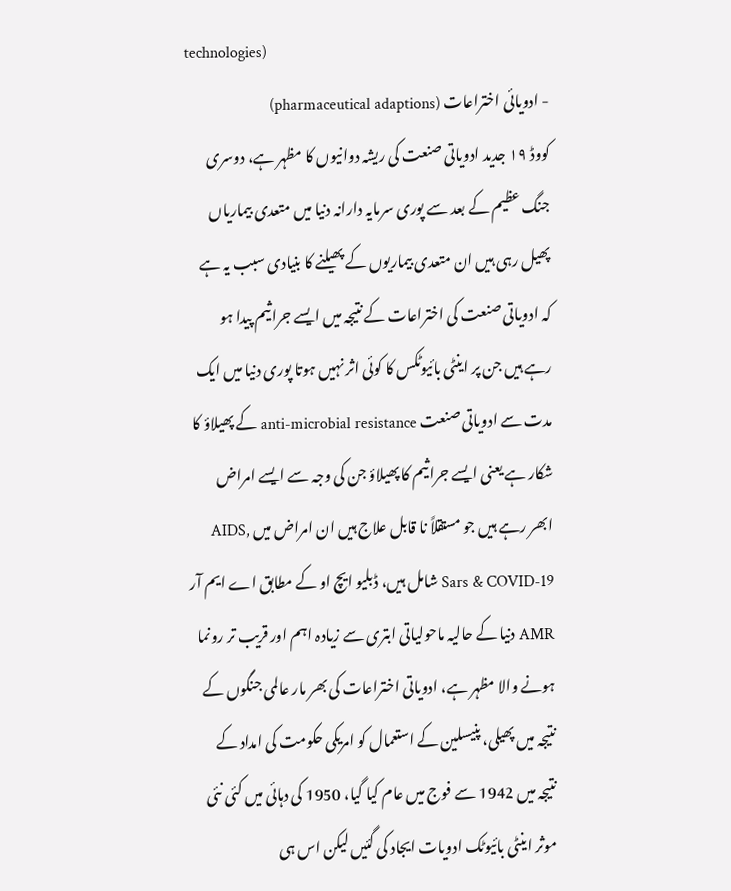technologies)
- ادویائی اختراعات (pharmaceutical adaptions)
کووڈ ۱۹ جدید ادویاتی صنعت کی ریشہ دوانیوں کا مظہر ہے، دوسری جنگ عظیم کے بعد سے پوری سرمایہ دارانہ دنیا میں متعدی بیماریاں پھیل رہی ہیں ان متعدی بیماریوں کے پھیلنے کا بنیادی سبب یہ ہے کہ ادویاتی صنعت کی اختراعات کے نتیجہ میں ایسے جراثیم پیدا ہو رہے ہیں جن پر اینٹی بائیوٹکس کا کوئی اثر نہیں ہوتا پوری دنیا میں ایک مدت سے ادویاتی صنعت anti-microbial resistance کے پھیلاؤ کا شکار ہے یعنی ایسے جراثیم کا پھیلاؤ جن کی وجہ سے ایسے امراض ابھر رہے ہیں جو مستقلاً نا قابل علاج ہیں ان امراض میں AIDS, Sars & COVID-19 شامل ہیں، ڈبلیو ایچ او کے مطابق اے ایم آر AMR دنیا کے حالیہ ماحولیاتی ابتری سے زیادہ اہم اور قریب تر رونما ہونے والا مظہر ہے، ادویاتی اختراعات کی بھر مار عالمی جنگوں کے نتیجہ میں پھیلی، پنیسلین کے استعمال کو امریکی حکومت کی امداد کے نتیجہ میں 1942 سے فوج میں عام کیا گیا، 1950 کی دہائی میں کئی نئی موثر اینٹی بائیوٹک ادویات ایجاد کی گئیں لیکن اس ہی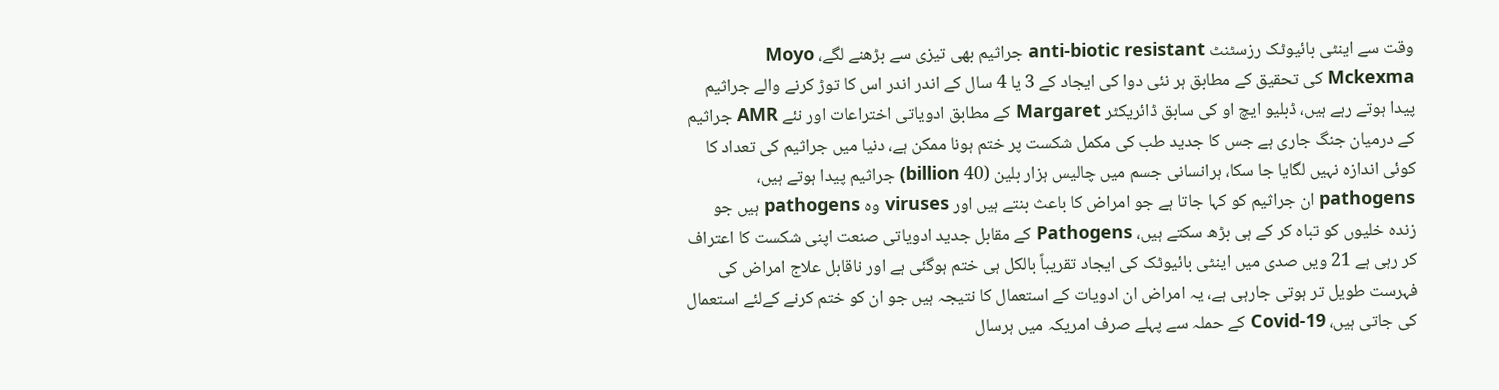وقت سے اینٹی بائیوٹک رزسٹنٹ anti-biotic resistant جراثیم بھی تیزی سے بڑھنے لگے، Moyo Mckexma کی تحقیق کے مطابق ہر نئی دوا کی ایجاد کے 3 یا 4 سال کے اندر اندر اس کا توڑ کرنے والے جراثیم پیدا ہوتے رہے ہیں، ڈبلیو ایچ او کی سابق ڈائریکٹر Margaret کے مطابق ادویاتی اختراعات اور نئے AMR جراثیم کے درمیان جنگ جاری ہے جس کا جدید طب کی مکمل شکست پر ختم ہونا ممکن ہے، دنیا میں جراثیم کی تعداد کا کوئی اندازہ نہیں لگایا جا سکا، ہرانسانی جسم میں چالیس ہزار بلین (40 billion) جراثیم پیدا ہوتے ہیں، pathogens ان جراثیم کو کہا جاتا ہے جو امراض کا باعث بنتے ہیں اور viruses وہ pathogens ہیں جو زندہ خلیوں کو تباہ کر کے ہی بڑھ سکتے ہیں، Pathogens کے مقابل جدید ادویاتی صنعت اپنی شکست کا اعتراف کر رہی ہے 21 ویں صدی میں اینٹی بائیوٹک کی ایجاد تقریباً بالکل ہی ختم ہوگئی ہے اور ناقابل علاج امراض کی فہرست طویل تر ہوتی جارہی ہے، یہ امراض ان ادویات کے استعمال کا نتیجہ ہیں جو ان کو ختم کرنے کےلئے استعمال کی جاتی ہیں، Covid-19 کے حملہ سے پہلے صرف امریکہ میں ہرسال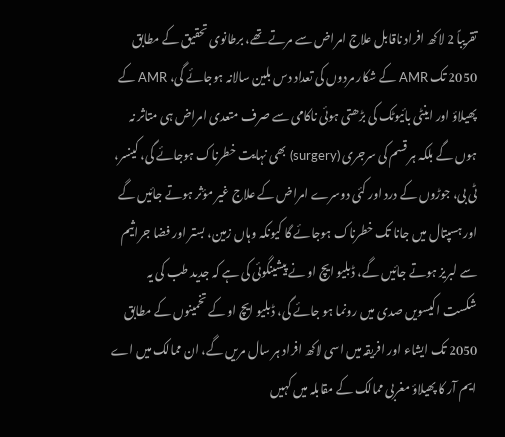تقریباً 2 لاکھ افراد ناقابل علاج امراض سے مرتے تھے، برطانوی تحقیق کے مطابق 2050 تک AMR کے شکار مردوں کی تعداد دس بلین سالانہ ہوجائے گی، AMR کے پھیلاؤ اور اینٹی بائیوٹک کی بڑھتی ہوئی ناکامی سے صرف متعدی امراض ہی متاثر نہ ہوں گے بلکہ ہر قسم کی سرجری (surgery) بھی نہایت خطرناک ہوجائے گی، کینسر، ٹی بی، جوڑوں کے درد اور کئی دوسرے امراض کے علاج غیر مؤثر ہوتے جائیں گے اور ہسپتال میں جانا تک خطرناک ہوجائے گا کیونکہ وہاں زمین، بستر اور فضا جراثیم سے لبریز ہوتے جائیں گے، ڈبلیو ایچ او نے پیشینگوئی کی ہے کہ جدید طب کی یہ شکست اکیسویں صدی میں رونما ہو جائے گی، ڈبلیو ایچ او کے تخمینوں کے مطابق 2050 تک ایشاء اور افریقہ میں اسی لاکھ افراد ہر سال مریں گے، ان ممالک میں اے ایم آر کا پھیلاؤ مغربی ممالک کے مقابلہ میں کہیں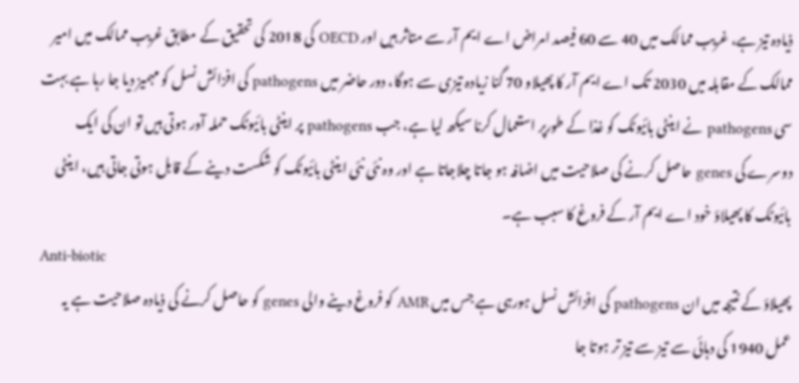ذیادہ تیز ہے، غریب ممالک میں 40 سے 60 فیصد امراض اے ایم آر سے متاثر ہیں اور OECD کی 2018 کی تحقیق کے مطابق غریب ممالک میں امیر ممالک کے مقابلہ میں 2030 تک اے ایم آر کا پھیلاو 70 گنا زیادہ تیزی سے ہوگا، دور حاضر میں pathogens کی افزائش نسل کو مہمیز دیا جا رہا ہے بہت سی pathogens نے اینٹی بائیوٹک کو غذا کے طورپر استعمال کرنا سیکھ لیا ہے، جب pathogens پر اینٹی بائیوٹک حملہ آور ہوتی ہیں تو ان کی ایک دوسرے کی genes حاصل کرنے کی صلاحیت میں اضافہ ہو جاتا چلاجاتا ہے اور وہ نئی نئی اینٹی بائیوٹک کو شکست دینے کے قابل ہوتی جاتی ہیں، اینٹی بائیوٹک کا پھیلاؤ خود اے ایم آر کے فروغ کا سبب ہے۔
Anti-biotic
پھیلاؤ کے نتیجہ میں ان pathogens کی افزائش نسل ہورہی ہے جس میں AMR کو فروغ دینے والی genes کو حاصل کرنے کی ذیادہ صلاحیت ہے یہ عمل 1940 کی دہائی سے تیز سے تیز تر ہوتا جا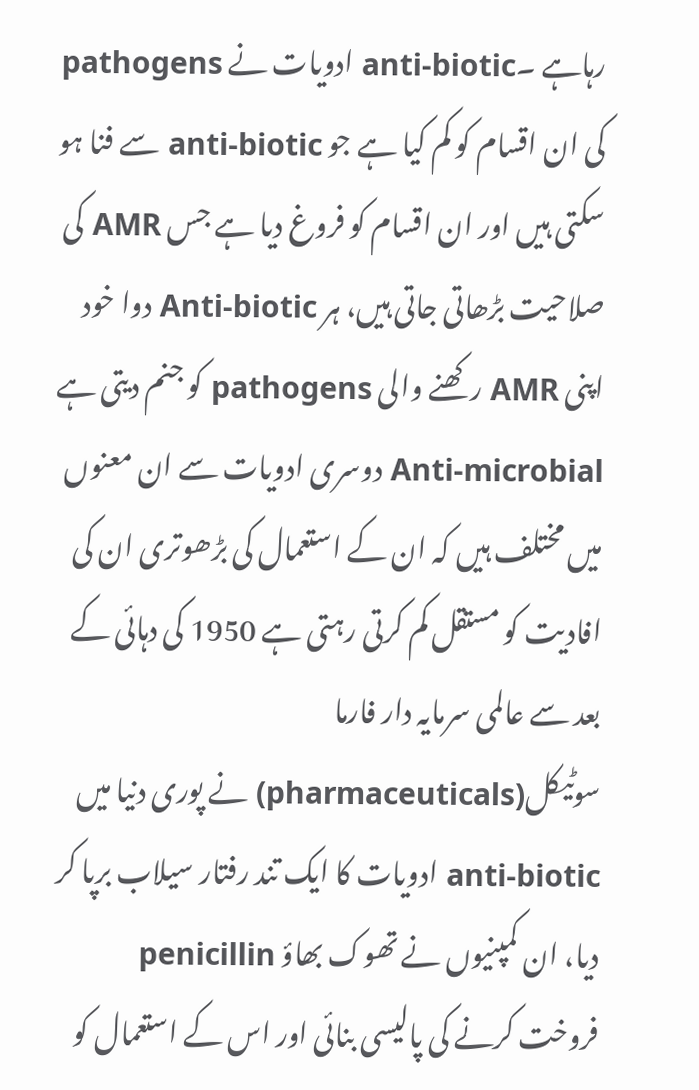رہاہے ۔anti-biotic ادویات نے pathogens کی ان اقسام کو کم کیا ہے جو anti-biotic سے فنا ہو سکتی ہیں اور ان اقسام کو فروغ دیا ہے جس AMR کی صلاحیت بڑھاتی جاتی ہیں، ہر Anti-biotic دوا خود اپنی AMR رکھنے والی pathogens کو جنم دیتی ہے Anti-microbial دوسری ادویات سے ان معنوں میں مختلف ہیں کہ ان کے استعمال کی بڑھوتری ان کی افادیت کو مستقل کم کرتی رہتی ہے 1950 کی دہائی کے بعد سے عالمی سرمایہ دار فارما سوٹیکل(pharmaceuticals) نے پوری دنیا میں anti-biotic ادویات کا ایک تند رفتار سیلاب برپا کر دیا، ان کمپنیوں نے تھوک بھاؤ penicillin فروخت کرنے کی پالیسی بنائی اور اس کے استعمال کو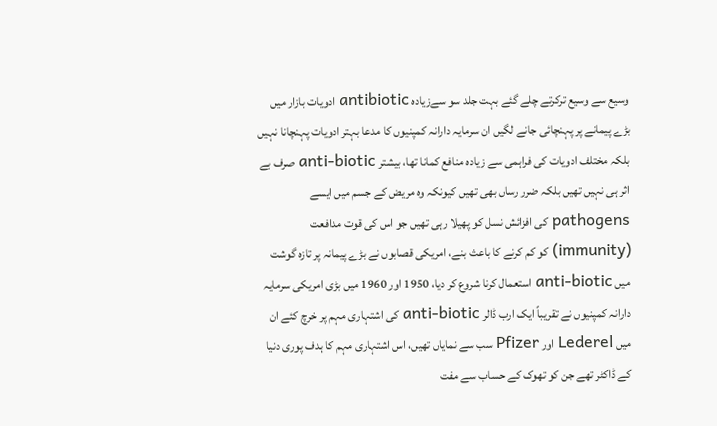وسیع سے وسیع ترکرتے چلے گئے بہت جلد سو سےزیادہ antibiotic ادویات بازار میں بڑے پیمانے پر پہنچائی جانے لگیں ان سرمایہ دارانہ کمپنیوں کا مدعا بہتر ادویات پہنچانا نہیں بلکہ مختلف ادویات کی فراہمی سے زیادہ منافع کمانا تھا، بیشتر anti-biotic صرف بے اثر ہی نہیں تھیں بلکہ ضرر رساں بھی تھیں کیونکہ وہ مریض کے جسم میں ایسے pathogens کی افزائش نسل کو پھیلا رہی تھیں جو اس کی قوت مدافعت (immunity) کو کم کرنے کا باعث بنے، امریکی قصابوں نے بڑے پیمانہ پر تازہ گوشت میں anti-biotic استعمال کرنا شروع کر دیا، 1950 اور 1960 میں بڑی امریکی سرمایہ دارانہ کمپنیوں نے تقریباً ایک ارب ڈالر anti-biotic کی اشتہاری مہم پر خرچ کئے ان میں Lederel اور Pfizer سب سے نمایاں تھیں، اس اشتہاری مہم کا ہدف پوری دنیا کے ڈاکٹر تھے جن کو تھوک کے حساب سے مفت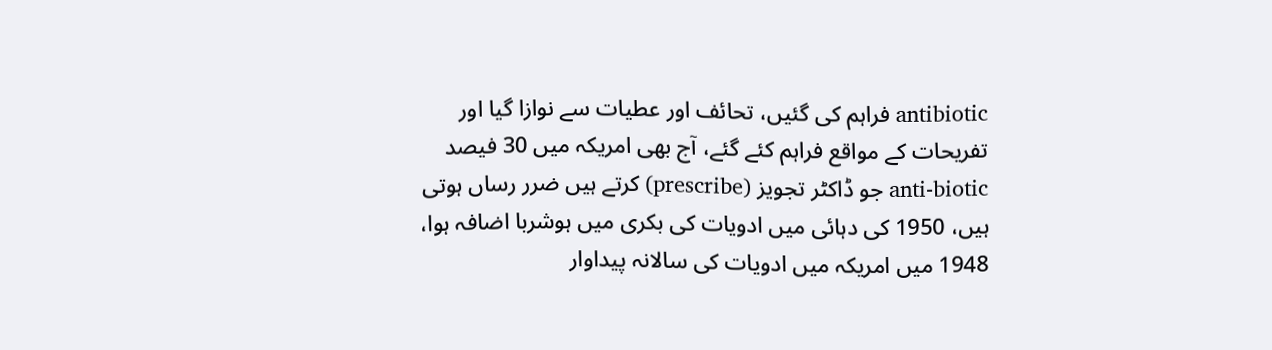antibiotic فراہم کی گئیں، تحائف اور عطیات سے نوازا گیا اور تفریحات کے مواقع فراہم کئے گئے، آج بھی امریکہ میں 30 فیصد anti-biotic جو ڈاکٹر تجویز (prescribe) کرتے ہیں ضرر رساں ہوتی ہیں، 1950 کی دہائی میں ادویات کی بکری میں ہوشربا اضافہ ہوا، 1948 میں امریکہ میں ادویات کی سالانہ پیداوار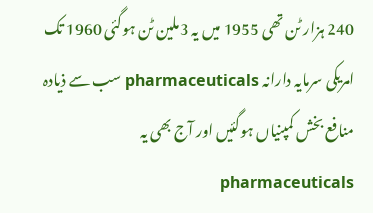240 ہزار ٹن تھی 1955 میں یہ 3ملین ٹن ہوگئی 1960 تک امریکی سرمایہ دارانہ pharmaceuticals سب سے ذیادہ منافع بخش کمپنیاں ہوگئیں اور آج بھی یہ pharmaceuticals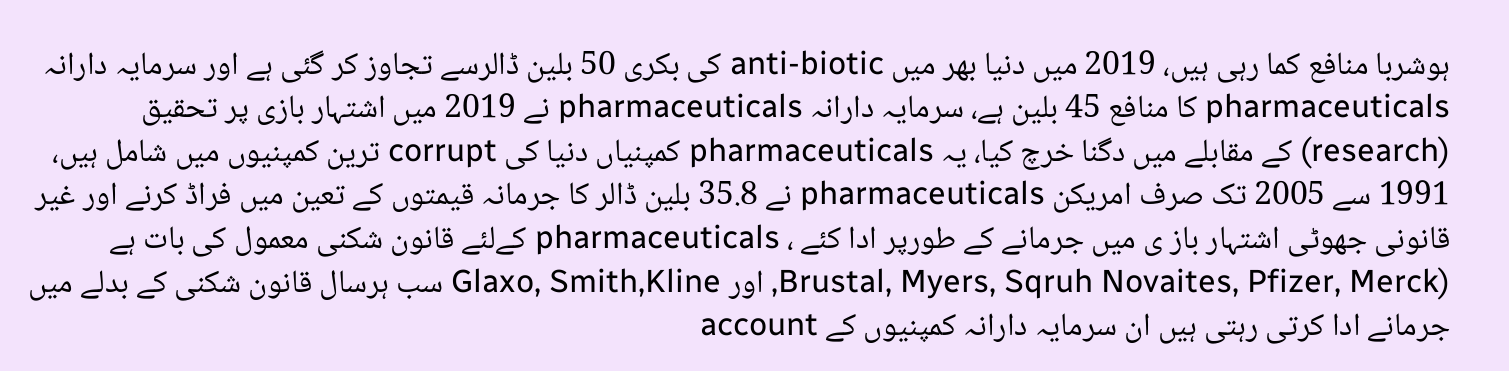ہوشربا منافع کما رہی ہیں، 2019 میں دنیا بھر میں anti-biotic کی بکری 50 بلین ڈالرسے تجاوز کر گئی ہے اور سرمایہ دارانہ pharmaceuticals کا منافع 45 بلین ہے، سرمایہ دارانہ pharmaceuticals نے 2019 میں اشتہار بازی پر تحقیق (research) کے مقابلے میں دگنا خرچ کیا، یہ pharmaceuticals کمپنیاں دنیا کی corrupt ترین کمپنیوں میں شامل ہیں، 1991 سے 2005 تک صرف امریکن pharmaceuticals نے 35.8 بلین ڈالر کا جرمانہ قیمتوں کے تعین میں فراڈ کرنے اور غیر قانونی جھوٹی اشتہار باز ی میں جرمانے کے طورپر ادا کئے ، pharmaceuticals کےلئے قانون شکنی معمول کی بات ہے (Brustal, Myers, Sqruh Novaites, Pfizer, Merck, اور Glaxo, Smith,Kline سب ہرسال قانون شکنی کے بدلے میں جرمانے ادا کرتی رہتی ہیں ان سرمایہ دارانہ کمپنیوں کے account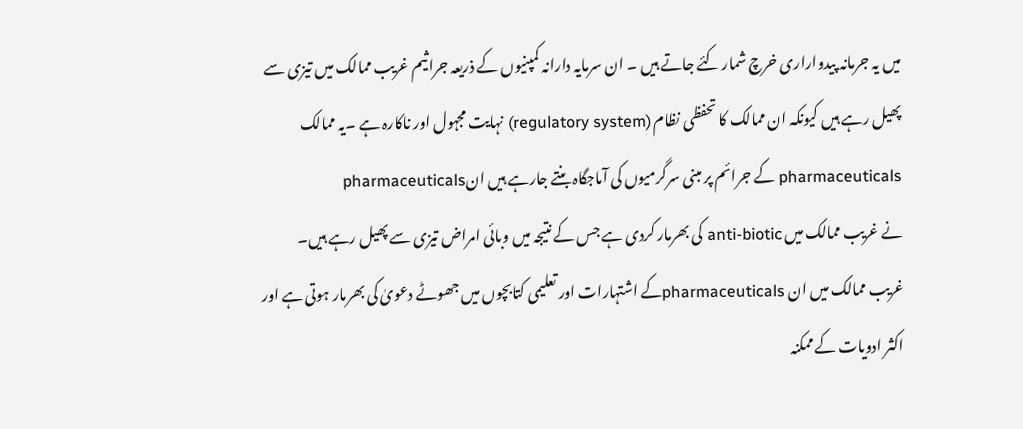میں یہ جرمانہ پیدواراری خرچ شمار کئے جاتے ہیں ۔ ان سرمایہ دارانہ کمپنیوں کے ذریعہ جراثیم غریب ممالک میں تیزی سے پھیل رہے ہیں کیونکہ ان ممالک کا تحفظی نظام (regulatory system) نہایت مجہول اور ناکارہ ہے ۔یہ ممالک pharmaceuticals کے جرائم پر مبنی سرگرمیوں کی آماجگاہ بنتے جارہے ہیں انpharmaceuticals
نے غریب ممالک میں anti-biotic کی بھرمار کردی ہے جس کے نتیجہ میں وبائی امراض تیزی سے پھیل رہے ہیں۔
غریب ممالک میں ان pharmaceuticalsکے اشتہارات اور تعلیمی کتابچوں میں جھوٹے دعویٰ کی بھرمار ہوتی ہے اور اکثر ادویات کے ممکنہ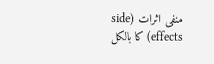منفی اثرات (side effects) کا بالکل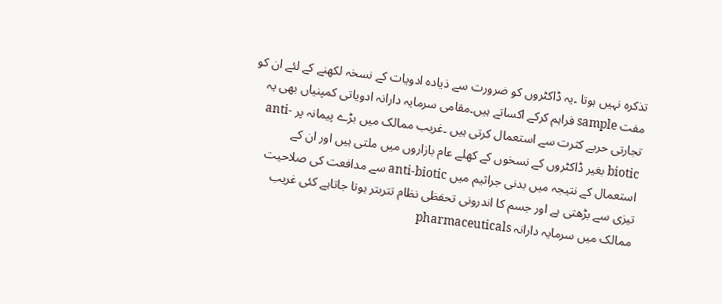تذکرہ نہیں ہوتا ۔یہ ڈاکٹروں کو ضرورت سے ذیادہ ادویات کے نسخہ لکھنے کے لئے ان کو مفت sample فراہم کرکے اکساتے ہیں۔مقامی سرمایہ دارانہ ادویاتی کمپنیاں بھی یہ تجارتی حربے کثرت سے استعمال کرتی ہیں ۔غریب ممالک میں بڑے پیمانہ پر anti-biotic بغیر ڈاکٹروں کے نسخوں کے کھلے عام بازاروں میں ملتی ہیں اور ان کے استعمال کے نتیجہ میں بدنی جراثیم میں anti-biotic سے مدافعت کی صلاحیت تیزی سے بڑھتی ہے اور جسم کا اندرونی تحفظی نظام تتربتر ہوتا جاتاہے کئی غریب ممالک میں سرمایہ دارانہ pharmaceuticals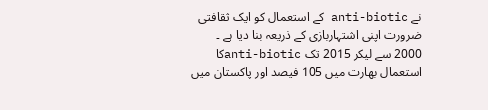نے anti-biotic کے استعمال کو ایک ثقافتی ضرورت اپنی اشتہاربازی کے ذریعہ بنا دیا ہے ۔
2000 سے لیکر 2015 تک anti-bioticکا استعمال بھارت میں 105 فیصد اور پاکستان میں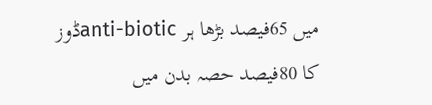میں 65فیصد بڑھا ہر anti-bioticڈوز کا 80فیصد حصہ بدن میں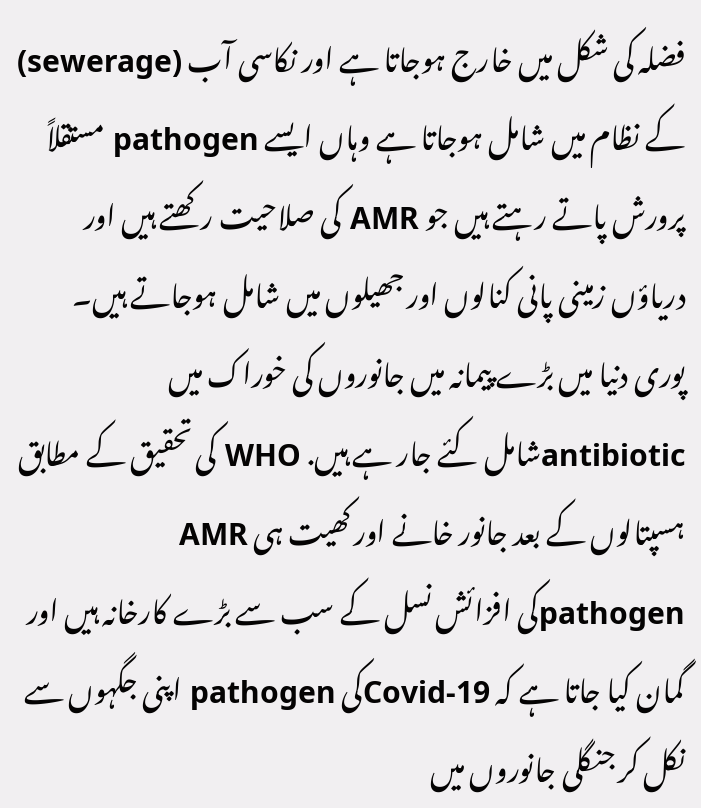فضلہ کی شکل میں خارج ہوجاتا ہے اور نکاسی آب (sewerage) کے نظام میں شامل ہوجاتا ہے وہاں ایسے pathogen مستقلاً پرورش پاتے رہتے ہیں جو AMR کی صلاحیت رکھتے ہیں اور دریاؤں زمینی پانی کنالوں اور جھیلوں میں شامل ہوجاتے ہیں۔
پوری دنیا میں بڑے پیمانہ میں جانوروں کی خوراک میں antibioticشامل کئے جار ہے ہیں. WHO کی تحقیق کے مطابق ہسپتالوں کے بعد جانور خانے اور کھیت ہی AMR pathogenکی افزائش نسل کے سب سے بڑے کارخانہ ہیں اور گمان کیا جاتا ہے کہ Covid-19کی pathogen اپنی جگہوں سے نکل کر جنگلی جانوروں میں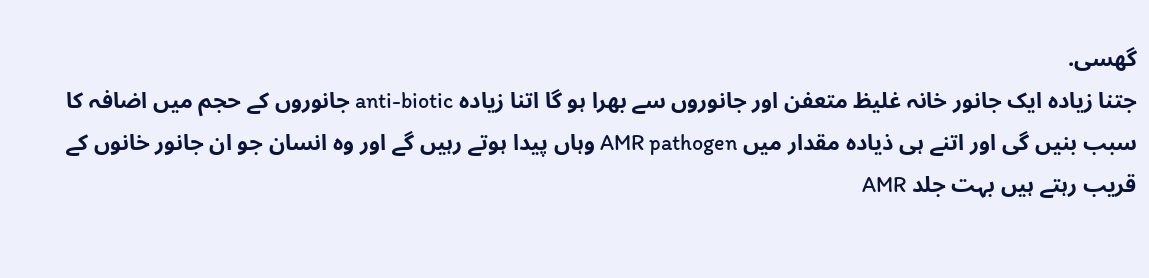گھسی.
جتنا زیادہ ایک جانور خانہ غلیظ متعفن اور جانوروں سے بھرا ہو گا اتنا زیادہ anti-biotic جانوروں کے حجم میں اضافہ کا سبب بنیں گی اور اتنے ہی ذیادہ مقدار میں AMR pathogen وہاں پیدا ہوتے رہیں گے اور وہ انسان جو ان جانور خانوں کے قریب رہتے ہیں بہت جلد AMR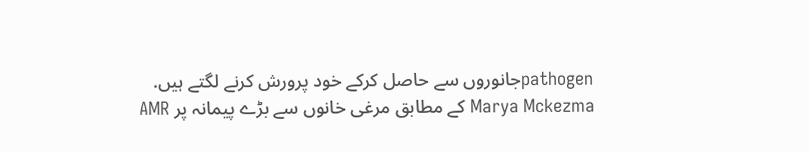pathogenجانوروں سے حاصل کرکے خود پرورش کرنے لگتے ہیں.
Marya Mckezma کے مطابق مرغی خانوں سے بڑے پیمانہ پر AMR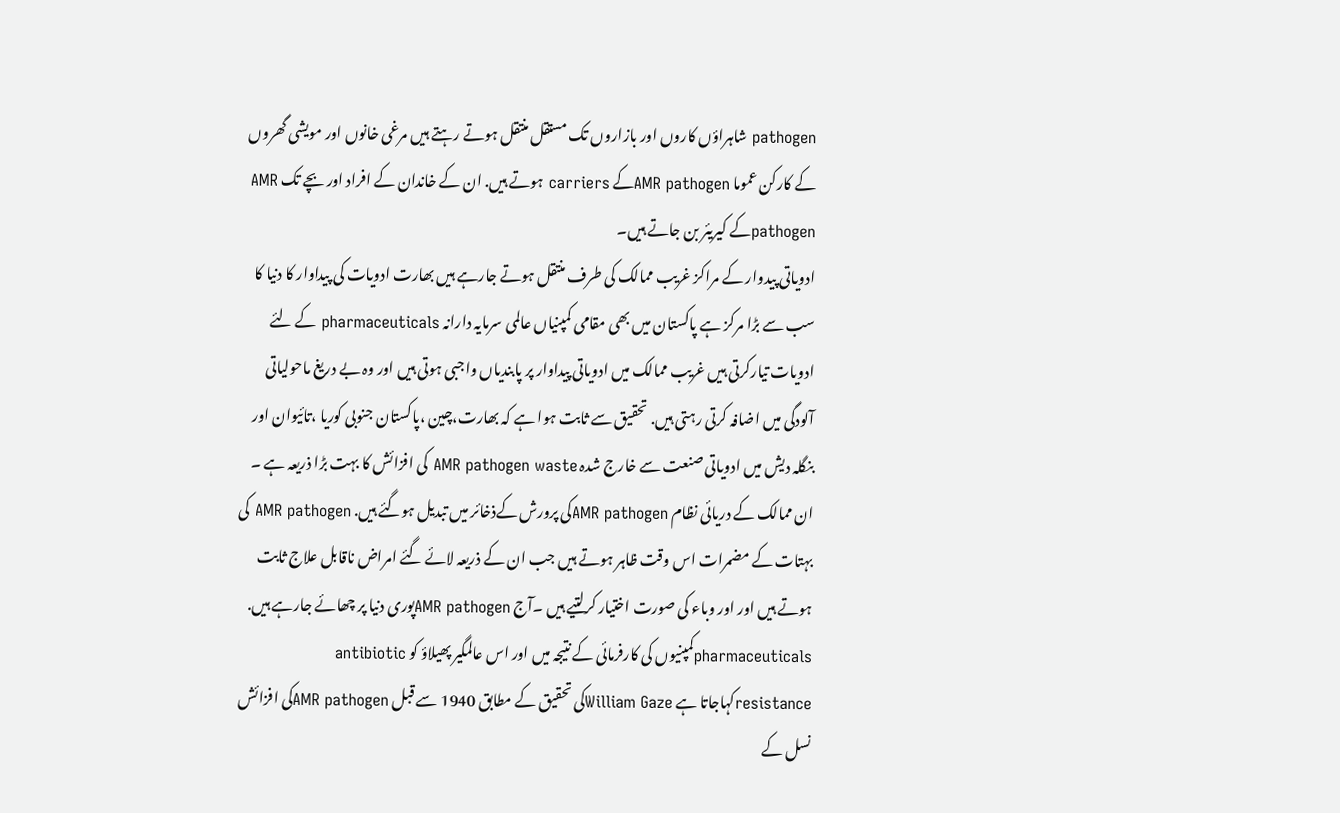pathogen شاہراؤں کاروں اور بازاروں تک مستقل منتقل ہوتے رہتے ہیں مرغی خانوں اور مویشی گھروں کے کارکن عموما AMR pathogenکے carriers ہوتے ہیں. ان کے خاندان کے افراد اور بچے تک AMR pathogenکے کیریئر بن جاتے ہیں۔
ادویاتی پیدوار کے مراکز غریب ممالک کی طرف منتقل ہوتے جارہے ہیں بھارت ادویات کی پیداوار کا دنیا کا سب سے بڑا مرکز ہے پاکستان میں بھی مقامی کمپنیاں عالمی سرمایہ دارانہ pharmaceuticals کے لئے ادویات تیارکرتی ہیں غریب ممالک میں ادویاتی پیداوار پر پابندیاں واجبی ہوتی ہیں اور وہ بے دریغ ماحولیاتی آلودگی میں اضافہ کرتی رہتی ہیں. تحقیق سے ثابت ہوا ہے کہ بھارت،چین ،پاکستان جنوبی کوریا ،تائیوان اور بنگلہ دیش میں ادویاتی صنعت سے خارج شدہ AMR pathogen waste کی افزائش کا بہت بڑا ذریعہ ہے ۔
ان ممالک کے دریائی نظام AMR pathogenکی پرورش کےذخائر میں تبدیل ہوگئے ہیں. AMR pathogen کی بہتات کے مضمرات اس وقت ظاہر ہوتے ہیں جب ان کے ذریعہ لائے گئے امراض ناقابل علاج ثابت ہوتے ہیں اور اور وباء کی صورت اختیار کرلتیے ہیں ۔آج AMR pathogenپوری دنیا پر چھائے جارہے ہیں. pharmaceuticalsکمپنیوں کی کارفرمائی کے نتیجہ میں اور اس عالمگیر پھیلاؤ کو antibiotic resistanceکہاجاتا ہے William Gazeکی تحقیق کے مطابق 1940 سے قبل AMR pathogenکی افزائش نسل کے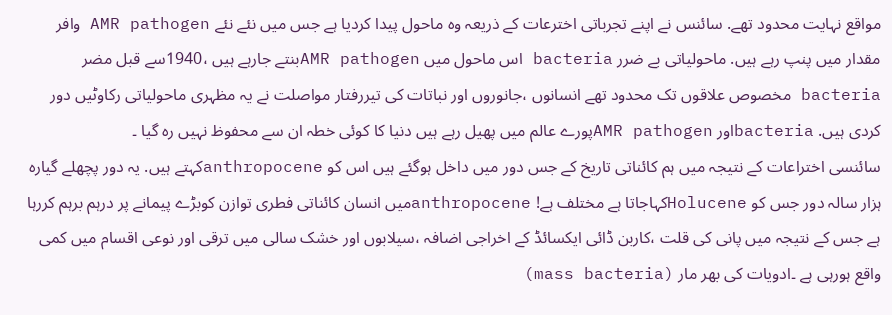مواقع نہایت محدود تھے. سائنس نے اپنے تجرباتی اخترعات کے ذریعہ وہ ماحول پیدا کردیا ہے جس میں نئے نئے AMR pathogen وافر مقدار میں پنپ رہے ہیں. ماحولیاتی بے ضرر bacteria اس ماحول میں AMR pathogenبنتے جارہے ہیں ،1940سے قبل مضر bacteria مخصوص علاقوں تک محدود تھے انسانوں ،جانوروں اور نباتات کی تیررفتار مواصلت نے یہ مظہری ماحولیاتی رکاوٹیں دور کردی ہیں. bacteriaاور AMR pathogenپورے عالم میں پھیل رہے ہیں دنیا کا کوئی خطہ ان سے محفوظ نہیں رہ گیا ۔
سائنسی اختراعات کے نتیجہ میں ہم کائناتی تاریخ کے جس دور میں داخل ہوگئے ہیں اس کو anthropoceneکہتے ہیں. یہ دور پچھلے گیارہ ہزار سالہ دور جس کو Holuceneکہاجاتا ہے مختلف ہے! anthropoceneمیں انسان کائناتی فطری توازن کوبڑے پیمانے پر درہم برہم کررہا ہے جس کے نتیجہ میں پانی کی قلت ،کاربن ڈائی ایکسائڈ کے اخراجی اضافہ ،سیلابوں اور خشک سالی میں ترقی اور نوعی اقسام میں کمی واقع ہورہی ہے ۔ادویات کی بھر مار (mass bacteria)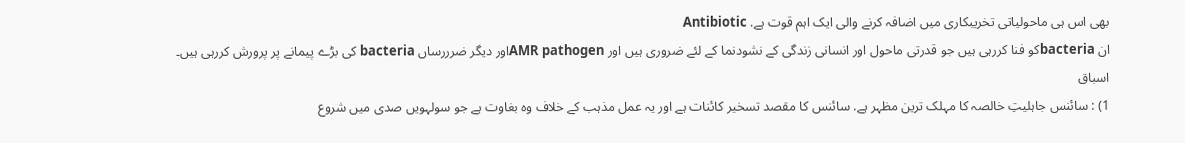بھی اس ہی ماحولیاتی تخریبکاری میں اضافہ کرنے والی ایک اہم قوت ہے. Antibiotic
ان bacteriaکو فنا کررہی ہیں جو قدرتی ماحول اور انسانی زندگی کے نشودنما کے لئے ضروری ہیں اور AMR pathogenاور دیگر ضرررساں bacteria کی بڑے پیمانے پر پرورش کررہی ہیں۔
اسباق
1) : سائنس جاہلیتِ خالصہ کا مہلک ترین مظہر ہے. سائنس کا مقصد تسخیر کائنات ہے اور یہ عمل مذہب کے خلاف وہ بغاوت ہے جو سولہویں صدی میں شروع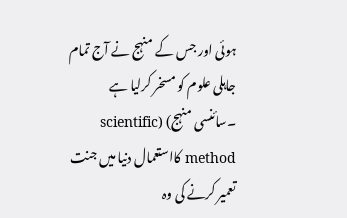ہوئی اور جس کے منہج نے آج تمام جاہلی علوم کو مسخر کرلیا ہے ۔سائنسی منہج) (scientific method کااستعمال دنیا میں جنت تعمیر کرنے کی وہ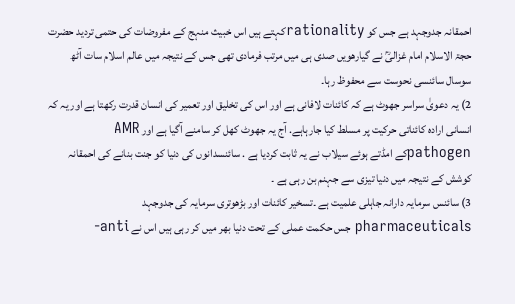احمقانہ جدوجہد ہے جس کو rationalityکہتے ہیں اس خبیث منہج کے مفروضات کی حتمی تردید حضرت حجۃ الاسلام امام غزالیؒ نے گیارھویں صدی ہی میں مرتب فرمادی تھی جس کے نتیجہ میں عالم اسلام سات آٹھ سوسال سائنسی نحوست سے محفوظ رہا۔
2) یہ دعویٰ سراسر جھوٹ ہے کہ کائنات لافانی ہے اور اس کی تخلیق اور تعمیر کی انسان قدرت رکھتا ہے اور یہ کہ انسانی ارادہ کائناتی حرکیت پر مسلط کیا جارہاہے. آج یہ جھوٹ کھل کر سامنے آگیا ہے اور AMR pathogenکے امڈتے ہوئے سیلاب نے یہ ثابت کردیا ہے . سائنسدانوں کی دنیا کو جنت بنانے کی احمقانہ کوشش کے نتیجہ میں دنیا تیزی سے جہنم بن رہی ہے ۔
3) سائنس سرمایہ دارانہ جاہلی علمیت ہے ۔تسخیر کائنات اور بڑھوتری سرمایہ کی جدوجہد pharmaceuticals جس حکمت عملی کے تحت دنیا بھر میں کر رہی ہیں اس نے anti-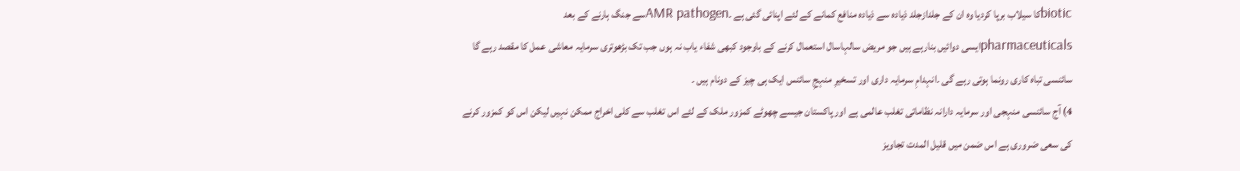bioticکا سیلاب برپا کردیا وہ ان کے جلدازجلد ذیادہ سے ذیادہ منافع کمانے کے لئے اپنائی گئی ہے ۔AMR pathogenسے جنگ ہارنے کے بعد pharmaceuticalsایسی دوائیں بنارہے ہیں جو مریض سالہاسال استعمال کرنے کے باوجود کبھی شفاء یاب نہ ہوں جب تک بڑھوتری سرمایہ معاشی عمل کا مقصد رہے گا سائنسی تباہ کاری رونما ہوتی رہے گی ۔انہدامِ سرمایہ داری اور تسخیرِ منہجِ سائنس ایک ہی چیز کے دونام ہیں ۔
4) آج سائنسی منہجی اور سرمایہ دارانہ نظاماتی تغلب عالمی ہے اور پاکستان جیسے چھوٹے کمزور ملک کے لئے اس تغلب سے کلی اخراج ممکن نہیں لیکن اس کو کمزور کرنے کی سعی ضروری ہے اس ضمن میں قلیل المدت تجاویز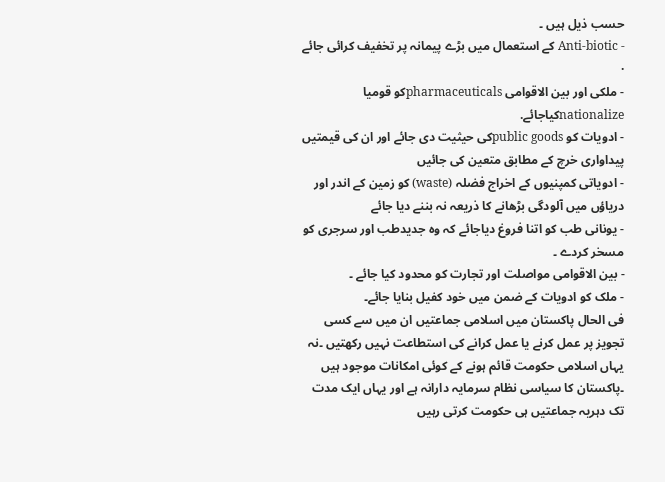حسب ذیل ہیں ۔
- Anti-biotic کے استعمال میں بڑے پیمانہ پر تخفیف کرائی جائے ·
- ملکی اور بین الاقوامی pharmaceuticalsکو قومیا nationalizeکیاجائے.
- ادویات کو public goodsکی حیثیت دی جائے اور ان کی قیمتیں پیداواری خرچ کے مطابق متعین کی جائیں
- ادویاتی کمپنیوں کے اخراج فضلہ (waste) کو زمین کے اندر اور دریاؤں میں آلودگی بڑھانے کا ذریعہ نہ بننے دیا جائے
- یونانی طب کو اتنا فروغ دیاجائے کہ وہ جدیدطب اور سرجری کو مسخر کردے ۔
- بین الاقوامی مواصلت اور تجارت کو محدود کیا جائے ۔
- ملک کو ادویات کے ضمن میں خود کفیل بنایا جائے۔
فی الحال پاکستان میں اسلامی جماعتیں ان میں سے کسی تجویز پر عمل کرنے یا عمل کرانے کی استطاعت نہیں رکھتیں ۔نہ یہاں اسلامی حکومت قائم ہونے کے کوئی امکانات موجود ہیں ۔پاکستان کا سیاسی نظام سرمایہ دارانہ ہے اور یہاں ایک مدت تک دہریہ جماعتیں ہی حکومت کرتی رہیں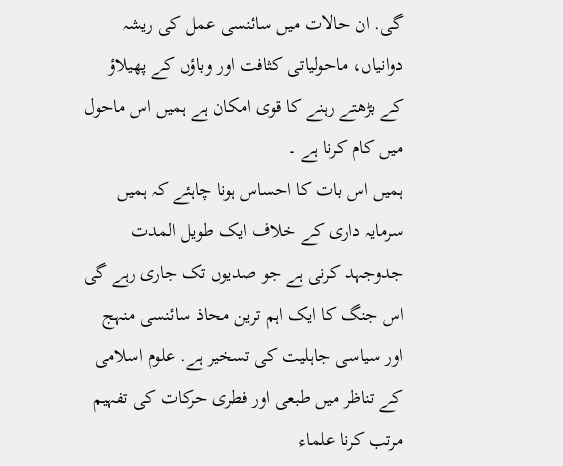گی. ان حالات میں سائنسی عمل کی ریشہ دوانیاں، ماحولیاتی کثافت اور وباؤں کے پھیلاؤ کے بڑھتے رہنے کا قوی امکان ہے ہمیں اس ماحول میں کام کرنا ہے ۔
ہمیں اس بات کا احساس ہونا چاہئے کہ ہمیں سرمایہ داری کے خلاف ایک طویل المدت جدوجہد کرنی ہے جو صدیوں تک جاری رہے گی اس جنگ کا ایک اہم ترین محاذ سائنسی منہج اور سیاسی جاہلیت کی تسخیر ہے. علوم اسلامی کے تناظر میں طبعی اور فطری حرکات کی تفہیم مرتب کرنا علماء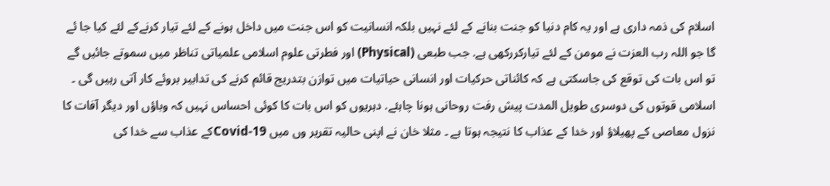اسلام کی ذمہ داری ہے اور یہ کام دنیا کو جنت بنانے کے لئے نہیں بلکہ انسانیت کو اس جنت میں داخل ہونے کے لئے تیار کرنےکے لئے کیا جا ئے گا جو اللہ رب العزت نے مومن کے لئے تیارکررکھی ہے. جب طبعی (Physical) اور فطرتی علوم اسلامی علمیاتی تناظر میں سموتے جائیں گے تو اس بات کی توقع کی جاسکتی ہے کہ کائناتی حرکیات اور انسانی حیاتیات میں توازن بتدریج قائم کرنے کی تدابیر بروئے کار آتی رہیں گی ۔
اسلامی قوتوں کی دوسری طویل المدت پیش رفت روحانی ہونا چاہئے. دہریوں کو اس بات کا کوئی احساس نہیں کہ وباؤں اور دیگر آفات کا نزول معاصی کے پھیلاؤ اور خدا کے عذاب کا نتیجہ ہوتا ہے ۔ مثلا خان نے اپنی حالیہ تقریر وں میں Covid-19کے عذاب سے خدا کی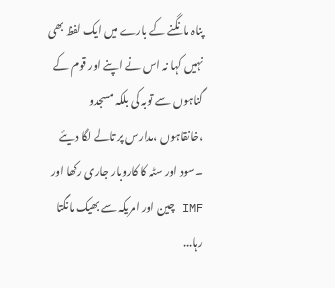پناہ مانگنے کے بارے میں ایک لفظ بھی نہیں کہا نہ اس نے اپنے اور قوم کے گناہوں سے توبہ کی بلکہ مسجدو ،خانقاہوں ،مدارس پر تالے لگا دیئے ۔سود اور سٹہ کا کاروبار جاری رکھا اور IMF چین اور امریکہ سے بھیک مانگتا رہا...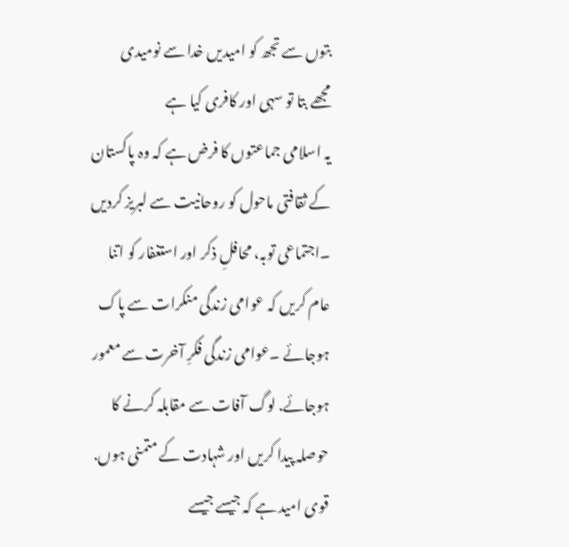بتوں سے تجھ کو امیدیں خدا سے نومیدی
مجھے بتا تو سہی اور کافری کیا ہے
یہ اسلامی جماعتوں کا فرض ہے کہ وہ پاکستان کے ثقافتی ماحول کو روحانیت سے لبریز کردیں ۔اجتماعی توبہ، محافلِ ذکر اور استغفار کو اتنا عام کریں کہ عوامی زندگی منکرات سے پاک ہوجائے ۔عوامی زندگی فکرِ آخرت سے معمور ہوجائے. لوگ آفات سے مقابلہ کرنے کا حوصلہ پیدا کریں اور شہادت کے متمنی ہوں. قوی امید ہے کہ جیسے جیسے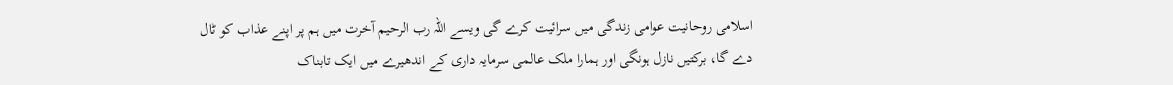اسلامی روحانیت عوامی زندگی میں سرائیت کرے گی ویسے اللہ رب الرحیم آخرت میں ہم پر اپنے عذاب کو ٹال دے گا، برکتیں نازل ہونگی اور ہمارا ملک عالمی سرمایہ داری کے اندھیرے میں ایک تابناک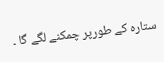ستارہ کے طورپر چمکنے لگے گا ۔